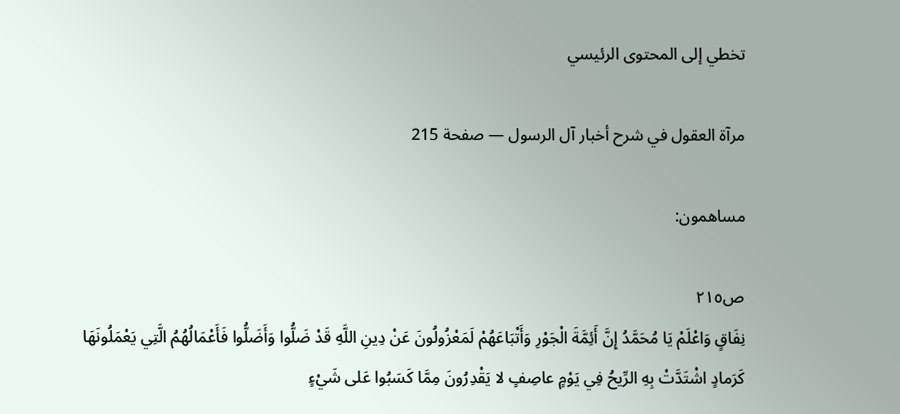تخطي إلى المحتوى الرئيسي

مرآة العقول في شرح أخبار آل الرسول — صفحة 215

مساهمون:

ص٢١٥
نِفَاقٍ وَاعْلَمْ يَا مُحَمَّدُ إِنَّ أَئِمَّةَ الْجَوْرِ وَأَتْبَاعَهُمْ لَمَعْزُولُونَ عَنْ دِينِ اللَّهِ قَدْ ضَلُّوا وَأَضَلُّوا فَأَعْمَالُهُمُ الَّتِي يَعْمَلُونَهَا
كَرَمادٍ اشْتَدَّتْ بِهِ الرِّيحُ فِي يَوْمٍ عاصِفٍ لا يَقْدِرُونَ مِمَّا كَسَبُوا عَلى شَيْءٍ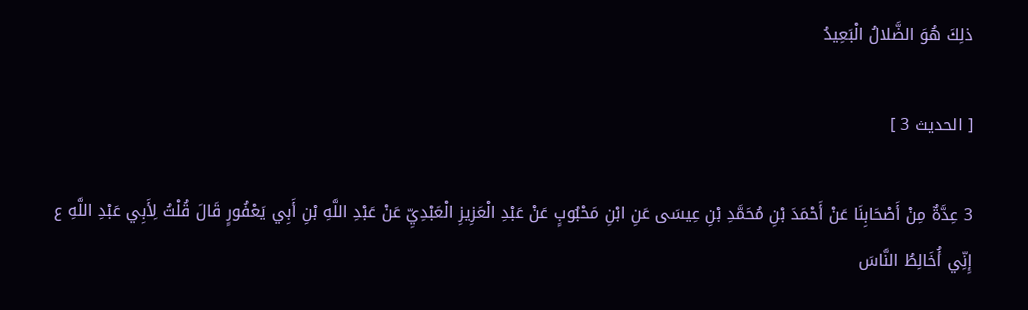ذلِكَ هُوَ الضَّلالُ الْبَعِيدُ

[ الحديث 3 ]

3 عِدَّةٌ مِنْ أَصْحَابِنَا عَنْ أَحْمَدَ بْنِ مُحَمَّدِ بْنِ عِيسَى عَنِ ابْنِ مَحْبُوبٍ عَنْ عَبْدِ الْعَزِيزِ الْعَبْدِيِّ عَنْ عَبْدِ اللَّهِ بْنِ أَبِي يَعْفُورٍ قَالَ قُلْتُ لِأَبِي عَبْدِ اللَّهِ ع إِنِّي أُخَالِطُ النَّاسَ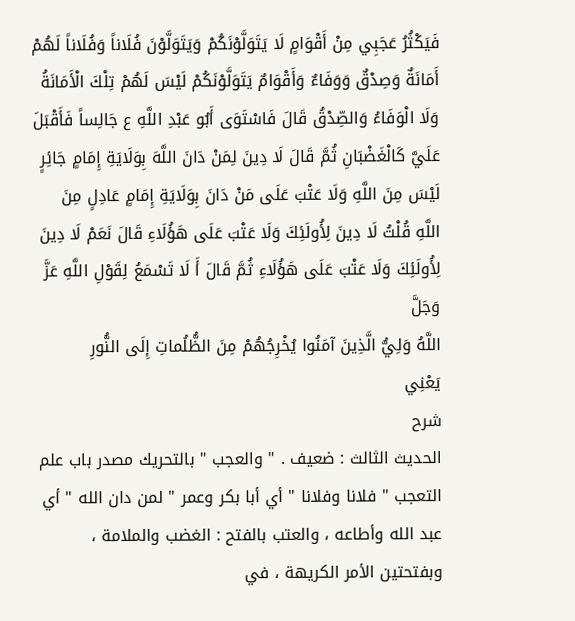فَيَكْثُرُ عَجَبِي مِنْ أَقْوَامٍ لَا يَتَوَلَّوْنَكُمْ وَيَتَوَلَّوْنَ فُلَاناً وَفُلَاناً لَهُمْ أَمَانَةٌ وَصِدْقٌ وَوَفَاءٌ وَأَقْوَامٌ يَتَوَلَّوْنَكُمْ لَيْسَ لَهُمْ تِلْكَ الْأَمَانَةُ وَلَا الْوَفَاءُ وَالصِّدْقُ قَالَ فَاسْتَوَى أَبُو عَبْدِ اللَّهِ ع جَالِساً فَأَقْبَلَ عَلَيَّ كَالْغَضْبَانِ ثُمَّ قَالَ لَا دِينَ لِمَنْ دَانَ اللَّهَ بِوَلَايَةِ إِمَامٍ جَائِرٍ لَيْسَ مِنَ اللَّهِ وَلَا عَتْبَ عَلَى مَنْ دَانَ بِوَلَايَةِ إِمَامٍ عَادِلٍ مِنَ اللَّهِ قُلْتُ لَا دِينَ لِأُولَئِكَ وَلَا عَتْبَ عَلَى هَؤُلَاءِ قَالَ نَعَمْ لَا دِينَ لِأُولَئِكَ وَلَا عَتْبَ عَلَى هَؤُلَاءِ ثُمَّ قَالَ أَ لَا تَسْمَعُ لِقَوْلِ اللَّهِ عَزَّ وَجَلَّ
اللَّهُ وَلِيُّ الَّذِينَ آمَنُوا يُخْرِجُهُمْ مِنَ الظُّلُماتِ إِلَى النُّورِ
يَعْنِي
شرح
الحديث الثالث : ضعيف . " والعجب " بالتحريك مصدر باب علم التعجب " فلانا وفلانا " أي أبا بكر وعمر " لمن دان الله " أي عبد الله وأطاعه ، والعتب بالفتح : الغضب والملامة ، وبفتحتين الأمر الكريهة ، في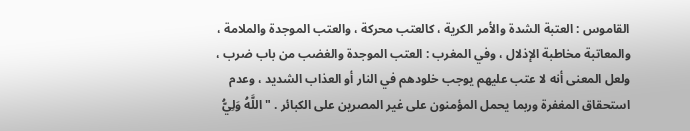القاموس : العتبة الشدة والأمر الكرية ، كالعتب محركة ، والعتب الموجدة والملامة ، والمعاتبة مخاطبة الإذلال ، وفي المغرب : العتب الموجدة والغضب من باب ضرب ، ولعل المعنى أنه لا عتب عليهم يوجب خلودهم في النار أو العذاب الشديد ، وعدم استحقاق المغفرة وربما يحمل المؤمنون على غير المصرين على الكبائر . "اللَّهُ وَلِيُّ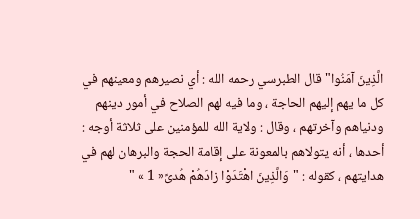الَّذِينَ آمَنُوا" قال الطبرسي رحمه الله : أي نصيرهم ومعينهم في كل ما يهم إليهم الحاجة ، وما فيه لهم الصلاح في أمور دينهم ودنياهم وآخرتهم ، وقال : ولاية الله للمؤمنين على ثلاثة أوجه : أحدها ، أنه يتولاهم بالمعونة على إقامة الحجة والبرهان لهم في هدايتهم ، كقوله : "وَالَّذِينَ اهْتَدَوْا زادَهُمْ هُدىً« 1 » "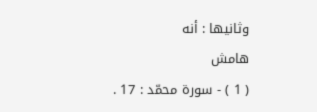وثانيها : أنه
هامش
( 1 ) - سورة محمّد : 17 .